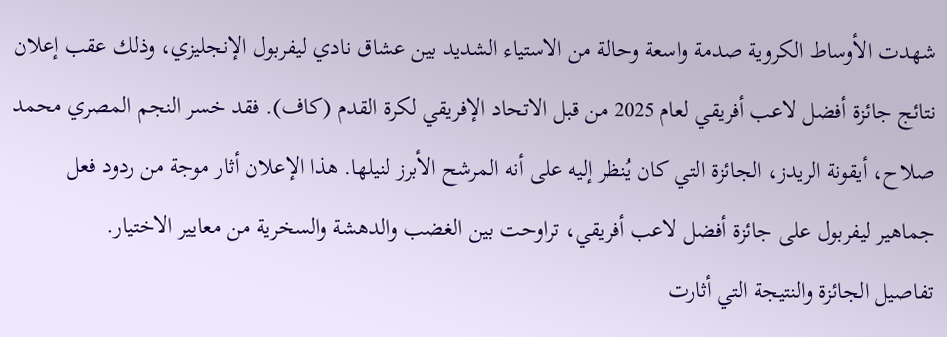شهدت الأوساط الكروية صدمة واسعة وحالة من الاستياء الشديد بين عشاق نادي ليفربول الإنجليزي، وذلك عقب إعلان نتائج جائزة أفضل لاعب أفريقي لعام 2025 من قبل الاتحاد الإفريقي لكرة القدم (كاف). فقد خسر النجم المصري محمد صلاح، أيقونة الريدز، الجائزة التي كان يُنظر إليه على أنه المرشح الأبرز لنيلها. هذا الإعلان أثار موجة من ردود فعل جماهير ليفربول على جائزة أفضل لاعب أفريقي، تراوحت بين الغضب والدهشة والسخرية من معايير الاختيار.
تفاصيل الجائزة والنتيجة التي أثارت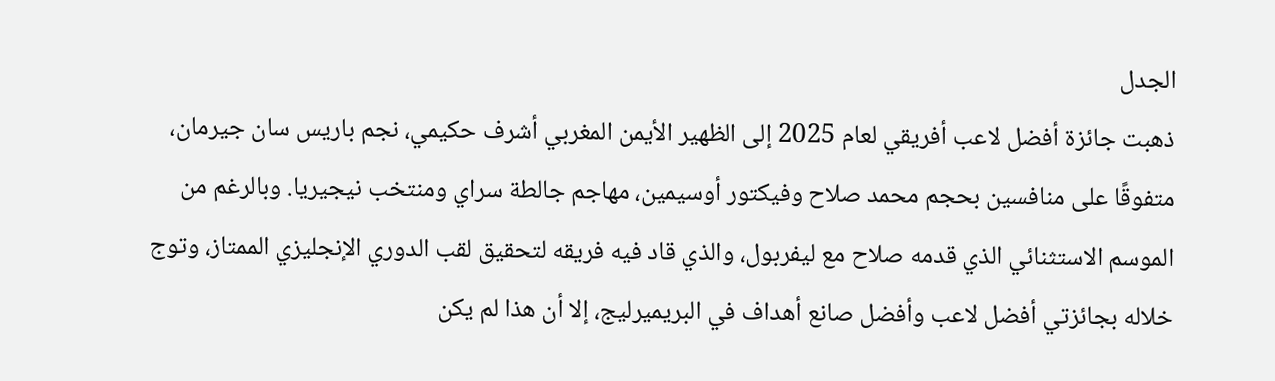الجدل
ذهبت جائزة أفضل لاعب أفريقي لعام 2025 إلى الظهير الأيمن المغربي أشرف حكيمي، نجم باريس سان جيرمان، متفوقًا على منافسين بحجم محمد صلاح وفيكتور أوسيمين، مهاجم جالطة سراي ومنتخب نيجيريا. وبالرغم من الموسم الاستثنائي الذي قدمه صلاح مع ليفربول، والذي قاد فيه فريقه لتحقيق لقب الدوري الإنجليزي الممتاز، وتوج خلاله بجائزتي أفضل لاعب وأفضل صانع أهداف في البريميرليج، إلا أن هذا لم يكن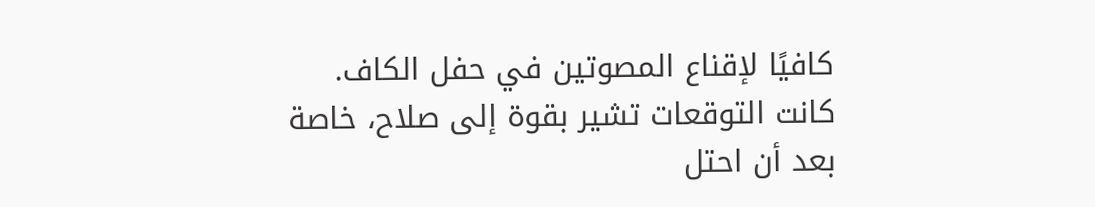كافيًا لإقناع المصوتين في حفل الكاف.
كانت التوقعات تشير بقوة إلى صلاح، خاصة بعد أن احتل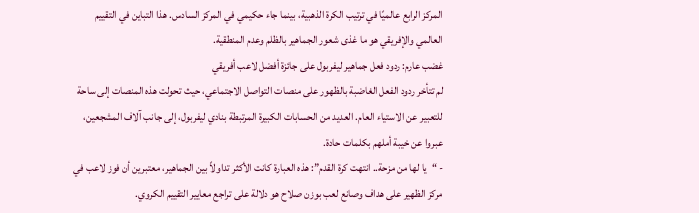المركز الرابع عالميًا في ترتيب الكرة الذهبية، بينما جاء حكيمي في المركز السادس. هذا التباين في التقييم العالمي والإفريقي هو ما غذى شعور الجماهير بالظلم وعدم المنطقية.
غضب عارم: ردود فعل جماهير ليفربول على جائزة أفضل لاعب أفريقي
لم تتأخر ردود الفعل الغاضبة بالظهور على منصات التواصل الاجتماعي، حيث تحولت هذه المنصات إلى ساحة للتعبير عن الاستياء العام. العديد من الحسابات الكبيرة المرتبطة بنادي ليفربول، إلى جانب آلاف المشجعين، عبروا عن خيبة أملهم بكلمات حادة.
- “يا لها من مزحة.. انتهت كرة القدم”: هذه العبارة كانت الأكثر تداولاً بين الجماهير، معتبرين أن فوز لاعب في مركز الظهير على هداف وصانع لعب بوزن صلاح هو دلالة على تراجع معايير التقييم الكروي.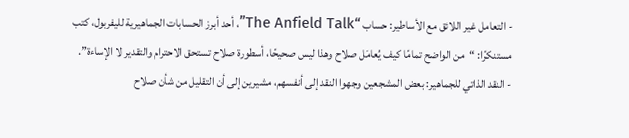- التعامل غير اللائق مع الأساطير: حساب “The Anfield Talk”، أحد أبرز الحسابات الجماهيرية لليفربول، كتب مستنكرًا: “من الواضح تمامًا كيف يُعامَل صلاح وهذا ليس صحيحًا، أسطورة صلاح تستحق الاحترام والتقدير لا الإساءة”.
- النقد الذاتي للجماهير: بعض المشجعين وجهوا النقد إلى أنفسهم، مشيرين إلى أن التقليل من شأن صلاح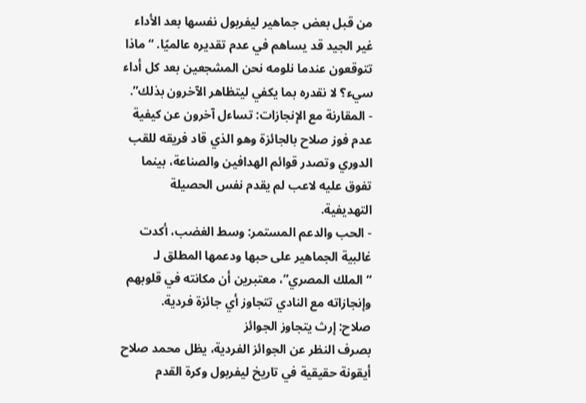من قبل بعض جماهير ليفربول نفسها بعد الأداء غير الجيد قد يساهم في عدم تقديره عالميًا. “ماذا تتوقعون عندما نلومه نحن المشجعين بعد كل أداء سيء؟ لا نقدره بما يكفي ليتظاهر الآخرون بذلك”.
- المقارنة مع الإنجازات: تساءل آخرون عن كيفية عدم فوز صلاح بالجائزة وهو الذي قاد فريقه للقب الدوري وتصدر قوائم الهدافين والصناعة، بينما تفوق عليه لاعب لم يقدم نفس الحصيلة التهديفية.
- الحب والدعم المستمر: وسط الغضب، أكدت غالبية الجماهير على حبها ودعمها المطلق لـ “الملك المصري”، معتبرين أن مكانته في قلوبهم وإنجازاته مع النادي تتجاوز أي جائزة فردية.
صلاح: إرث يتجاوز الجوائز
بصرف النظر عن الجوائز الفردية، يظل محمد صلاح أيقونة حقيقية في تاريخ ليفربول وكرة القدم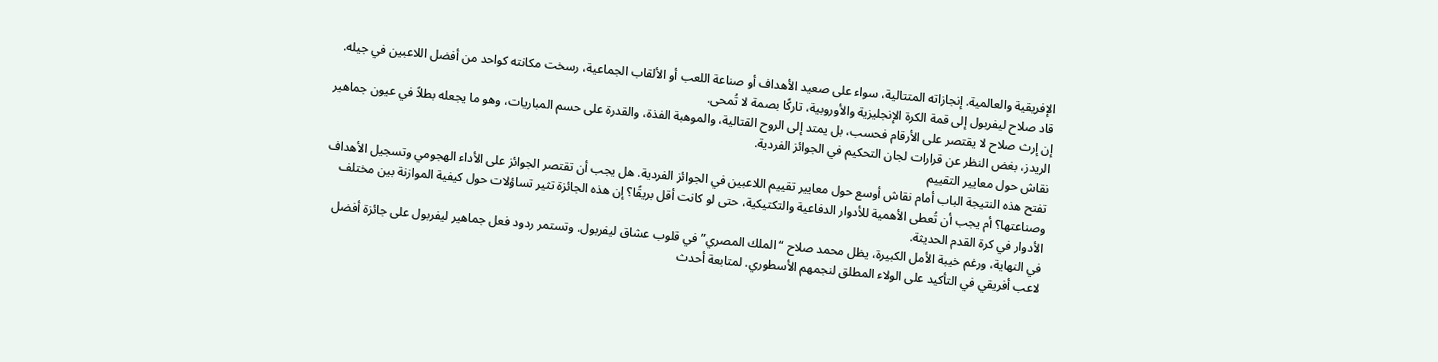الإفريقية والعالمية. إنجازاته المتتالية، سواء على صعيد الأهداف أو صناعة اللعب أو الألقاب الجماعية، رسخت مكانته كواحد من أفضل اللاعبين في جيله. قاد صلاح ليفربول إلى قمة الكرة الإنجليزية والأوروبية، تاركًا بصمة لا تُمحى.
إن إرث صلاح لا يقتصر على الأرقام فحسب، بل يمتد إلى الروح القتالية، والموهبة الفذة، والقدرة على حسم المباريات، وهو ما يجعله بطلاً في عيون جماهير الريدز، بغض النظر عن قرارات لجان التحكيم في الجوائز الفردية.
نقاش حول معايير التقييم
تفتح هذه النتيجة الباب أمام نقاش أوسع حول معايير تقييم اللاعبين في الجوائز الفردية. هل يجب أن تقتصر الجوائز على الأداء الهجومي وتسجيل الأهداف وصناعتها؟ أم يجب أن تُعطى الأهمية للأدوار الدفاعية والتكتيكية، حتى لو كانت أقل بريقًا؟ إن هذه الجائزة تثير تساؤلات حول كيفية الموازنة بين مختلف الأدوار في كرة القدم الحديثة.
في النهاية، ورغم خيبة الأمل الكبيرة، يظل محمد صلاح “الملك المصري” في قلوب عشاق ليفربول. وتستمر ردود فعل جماهير ليفربول على جائزة أفضل لاعب أفريقي في التأكيد على الولاء المطلق لنجمهم الأسطوري. لمتابعة أحدث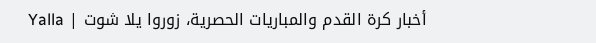أخبار كرة القدم والمباريات الحصرية، زوروا يلا شوت | Yalla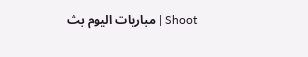Shoot | مباريات اليوم بث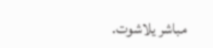مباشر يلاشوت.